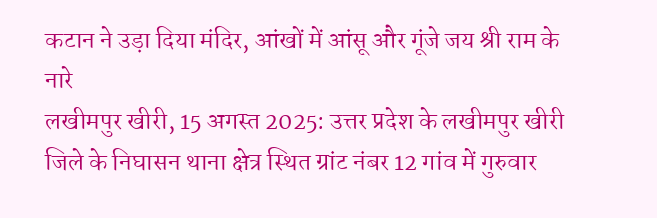कटान ने उड़ा दिया मंदिर, आंखों में आंसू और गूंजे जय श्री राम के नारे
लखीमपुर खीरी, 15 अगस्त 2025: उत्तर प्रदेश के लखीमपुर खीरी जिले के निघासन थाना क्षेत्र स्थित ग्रांट नंबर 12 गांव में गुरुवार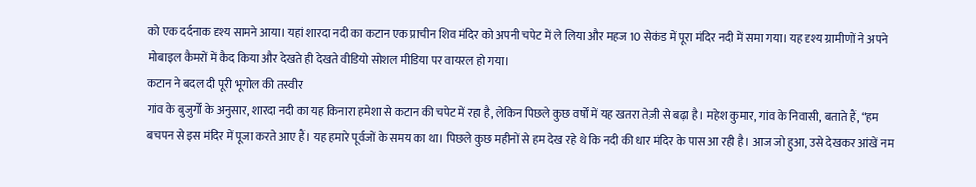को एक दर्दनाक दृश्य सामने आया। यहां शारदा नदी का कटान एक प्राचीन शिव मंदिर को अपनी चपेट में ले लिया और महज 10 सेकंड में पूरा मंदिर नदी में समा गया। यह दृश्य ग्रामीणों ने अपने मोबाइल कैमरों में कैद किया और देखते ही देखते वीडियो सोशल मीडिया पर वायरल हो गया।
कटान ने बदल दी पूरी भूगोल की तस्वीर
गांव के बुजुर्गों के अनुसार, शारदा नदी का यह किनारा हमेशा से कटान की चपेट में रहा है, लेकिन पिछले कुछ वर्षों में यह खतरा तेज़ी से बढ़ा है। महेश कुमार, गांव के निवासी, बताते हैं, “हम बचपन से इस मंदिर में पूजा करते आए हैं। यह हमारे पूर्वजों के समय का था। पिछले कुछ महीनों से हम देख रहे थे कि नदी की धार मंदिर के पास आ रही है। आज जो हुआ, उसे देखकर आंखें नम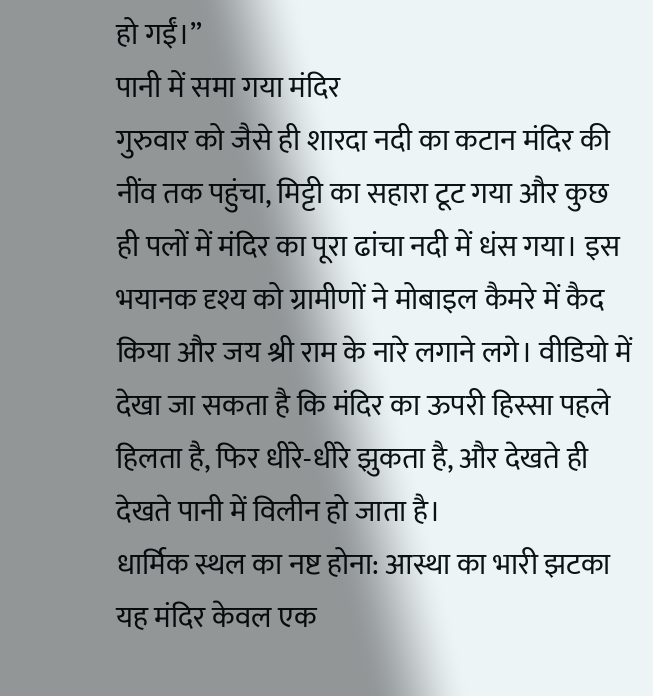हो गईं।”
पानी में समा गया मंदिर
गुरुवार को जैसे ही शारदा नदी का कटान मंदिर की नींव तक पहुंचा, मिट्टी का सहारा टूट गया और कुछ ही पलों में मंदिर का पूरा ढांचा नदी में धंस गया। इस भयानक दृश्य को ग्रामीणों ने मोबाइल कैमरे में कैद किया और जय श्री राम के नारे लगाने लगे। वीडियो में देखा जा सकता है कि मंदिर का ऊपरी हिस्सा पहले हिलता है, फिर धीरे-धीरे झुकता है, और देखते ही देखते पानी में विलीन हो जाता है।
धार्मिक स्थल का नष्ट होना: आस्था का भारी झटका
यह मंदिर केवल एक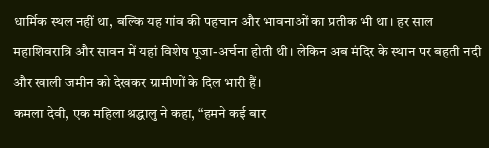धार्मिक स्थल नहीं था, बल्कि यह गांव की पहचान और भावनाओं का प्रतीक भी था। हर साल महाशिवरात्रि और सावन में यहां विशेष पूजा-अर्चना होती थी। लेकिन अब मंदिर के स्थान पर बहती नदी और खाली जमीन को देखकर ग्रामीणों के दिल भारी हैं।
कमला देवी, एक महिला श्रद्धालु ने कहा, “हमने कई बार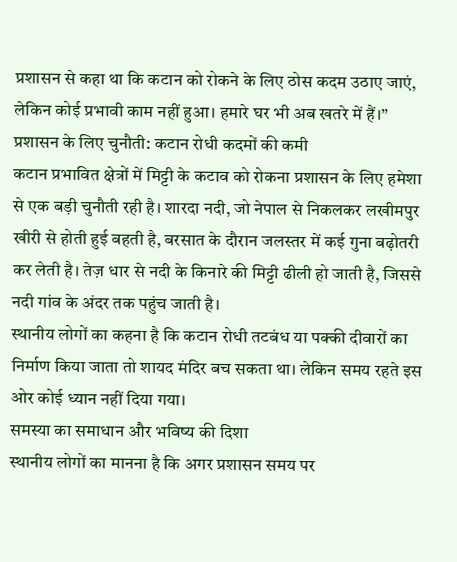प्रशासन से कहा था कि कटान को रोकने के लिए ठोस कदम उठाए जाएं, लेकिन कोई प्रभावी काम नहीं हुआ। हमारे घर भी अब खतरे में हैं।”
प्रशासन के लिए चुनौती: कटान रोधी कदमों की कमी
कटान प्रभावित क्षेत्रों में मिट्टी के कटाव को रोकना प्रशासन के लिए हमेशा से एक बड़ी चुनौती रही है। शारदा नदी, जो नेपाल से निकलकर लखीमपुर खीरी से होती हुई बहती है, बरसात के दौरान जलस्तर में कई गुना बढ़ोतरी कर लेती है। तेज़ धार से नदी के किनारे की मिट्टी ढीली हो जाती है, जिससे नदी गांव के अंदर तक पहुंच जाती है।
स्थानीय लोगों का कहना है कि कटान रोधी तटबंध या पक्की दीवारों का निर्माण किया जाता तो शायद मंदिर बच सकता था। लेकिन समय रहते इस ओर कोई ध्यान नहीं दिया गया।
समस्या का समाधान और भविष्य की दिशा
स्थानीय लोगों का मानना है कि अगर प्रशासन समय पर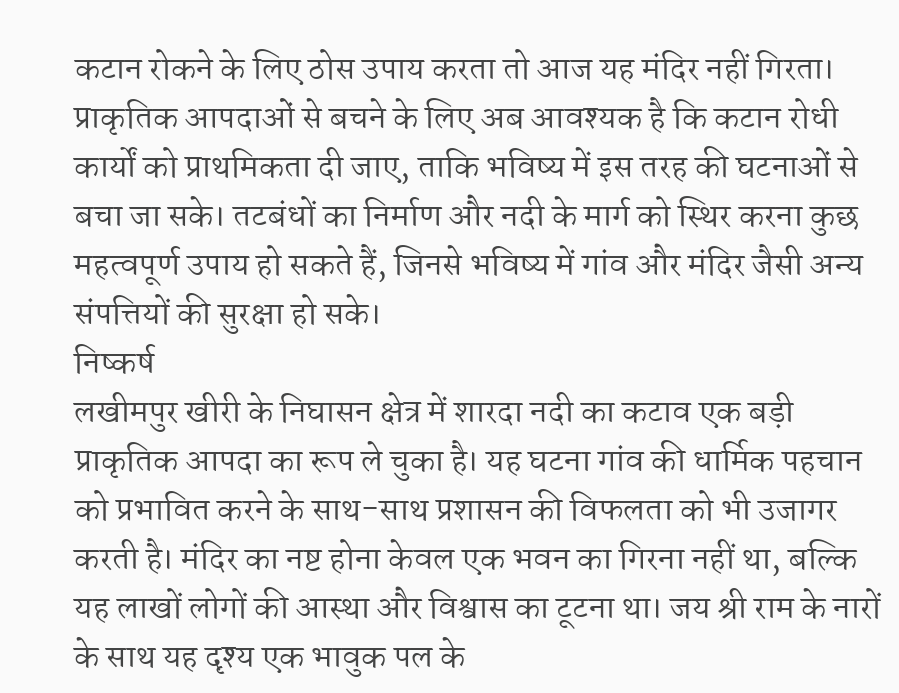कटान रोकने के लिए ठोस उपाय करता तो आज यह मंदिर नहीं गिरता। प्राकृतिक आपदाओं से बचने के लिए अब आवश्यक है कि कटान रोधी कार्यों को प्राथमिकता दी जाए, ताकि भविष्य में इस तरह की घटनाओं से बचा जा सके। तटबंधों का निर्माण और नदी के मार्ग को स्थिर करना कुछ महत्वपूर्ण उपाय हो सकते हैं, जिनसे भविष्य में गांव और मंदिर जैसी अन्य संपत्तियों की सुरक्षा हो सके।
निष्कर्ष
लखीमपुर खीरी के निघासन क्षेत्र में शारदा नदी का कटाव एक बड़ी प्राकृतिक आपदा का रूप ले चुका है। यह घटना गांव की धार्मिक पहचान को प्रभावित करने के साथ-साथ प्रशासन की विफलता को भी उजागर करती है। मंदिर का नष्ट होना केवल एक भवन का गिरना नहीं था, बल्कि यह लाखों लोगों की आस्था और विश्वास का टूटना था। जय श्री राम के नारों के साथ यह दृश्य एक भावुक पल के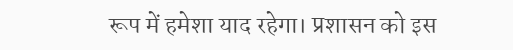रूप में हमेशा याद रहेगा। प्रशासन को इस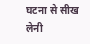घटना से सीख लेनी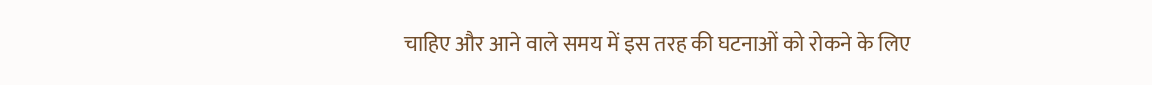चाहिए और आने वाले समय में इस तरह की घटनाओं को रोकने के लिए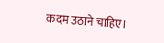कदम उठाने चाहिए।